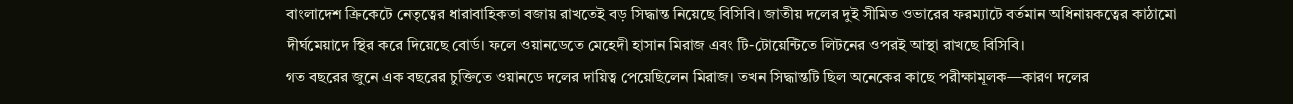বাংলাদেশ ক্রিকেটে নেতৃত্বের ধারাবাহিকতা বজায় রাখতেই বড় সিদ্ধান্ত নিয়েছে বিসিবি। জাতীয় দলের দুই সীমিত ওভারের ফরম্যাটে বর্তমান অধিনায়কত্বের কাঠামো দীর্ঘমেয়াদে স্থির করে দিয়েছে বোর্ড। ফলে ওয়ানডেতে মেহেদী হাসান মিরাজ এবং টি-টোয়েন্টিতে লিটনের ওপরই আস্থা রাখছে বিসিবি।
গত বছরের জুনে এক বছরের চুক্তিতে ওয়ানডে দলের দায়িত্ব পেয়েছিলেন মিরাজ। তখন সিদ্ধান্তটি ছিল অনেকের কাছে পরীক্ষামূলক—কারণ দলের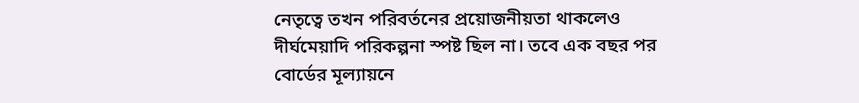নেতৃত্বে তখন পরিবর্তনের প্রয়োজনীয়তা থাকলেও দীর্ঘমেয়াদি পরিকল্পনা স্পষ্ট ছিল না। তবে এক বছর পর বোর্ডের মূল্যায়নে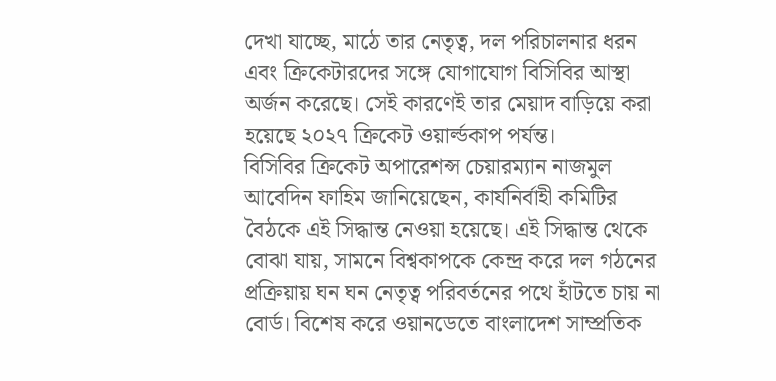দেখা যাচ্ছে, মাঠে তার নেতৃত্ব, দল পরিচালনার ধরন এবং ক্রিকেটারদের সঙ্গে যোগাযোগ বিসিবির আস্থা অর্জন করেছে। সেই কারণেই তার মেয়াদ বাড়িয়ে করা হয়েছে ২০২৭ ক্রিকেট ওয়ার্ল্ডকাপ পর্যন্ত।
বিসিবির ক্রিকেট অপারেশন্স চেয়ারম্যান নাজমুল আবেদিন ফাহিম জানিয়েছেন, কার্যনির্বাহী কমিটির বৈঠকে এই সিদ্ধান্ত নেওয়া হয়েছে। এই সিদ্ধান্ত থেকে বোঝা যায়, সামনে বিশ্বকাপকে কেন্দ্র করে দল গঠনের প্রক্রিয়ায় ঘন ঘন নেতৃত্ব পরিবর্তনের পথে হাঁটতে চায় না বোর্ড। বিশেষ করে ওয়ানডেতে বাংলাদেশ সাম্প্রতিক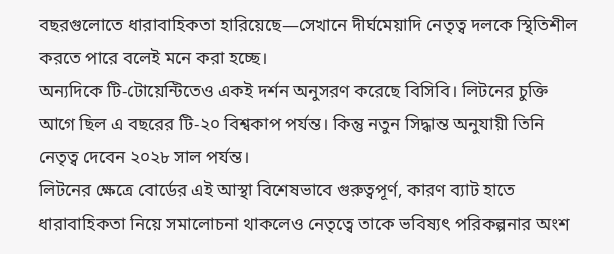বছরগুলোতে ধারাবাহিকতা হারিয়েছে—সেখানে দীর্ঘমেয়াদি নেতৃত্ব দলকে স্থিতিশীল করতে পারে বলেই মনে করা হচ্ছে।
অন্যদিকে টি-টোয়েন্টিতেও একই দর্শন অনুসরণ করেছে বিসিবি। লিটনের চুক্তি আগে ছিল এ বছরের টি-২০ বিশ্বকাপ পর্যন্ত। কিন্তু নতুন সিদ্ধান্ত অনুযায়ী তিনি নেতৃত্ব দেবেন ২০২৮ সাল পর্যন্ত।
লিটনের ক্ষেত্রে বোর্ডের এই আস্থা বিশেষভাবে গুরুত্বপূর্ণ, কারণ ব্যাট হাতে ধারাবাহিকতা নিয়ে সমালোচনা থাকলেও নেতৃত্বে তাকে ভবিষ্যৎ পরিকল্পনার অংশ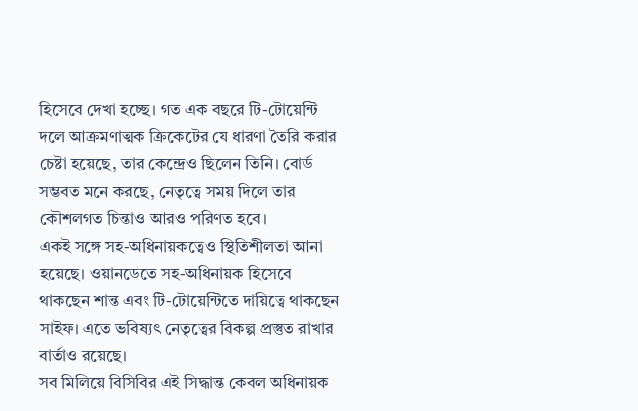হিসেবে দেখা হচ্ছে। গত এক বছরে টি-টোয়েন্টি দলে আক্রমণাত্মক ক্রিকেটের যে ধারণা তৈরি করার চেষ্টা হয়েছে, তার কেন্দ্রেও ছিলেন তিনি। বোর্ড সম্ভবত মনে করছে, নেতৃত্বে সময় দিলে তার কৌশলগত চিন্তাও আরও পরিণত হবে।
একই সঙ্গে সহ-অধিনায়কত্বেও স্থিতিশীলতা আনা হয়েছে। ওয়ানডেতে সহ-অধিনায়ক হিসেবে থাকছেন শান্ত এবং টি-টোয়েন্টিতে দায়িত্বে থাকছেন সাইফ। এতে ভবিষ্যৎ নেতৃত্বের বিকল্প প্রস্তুত রাখার বার্তাও রয়েছে।
সব মিলিয়ে বিসিবির এই সিদ্ধান্ত কেবল অধিনায়ক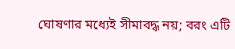ঘোষণার মধ্যেই সীমাবদ্ধ নয়; বরং এটি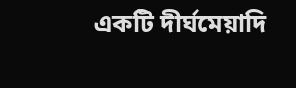একটি দীর্ঘমেয়াদি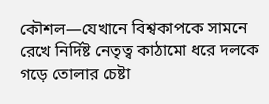কৌশল—যেখানে বিশ্বকাপকে সামনে রেখে নির্দিষ্ট নেতৃত্ব কাঠামো ধরে দলকে গড়ে তোলার চেষ্টা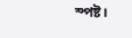স্পষ্ট।